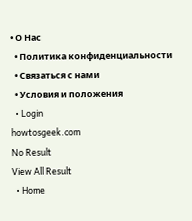• О Нас
  • Политика конфиденциальности
  • Связаться с нами
  • Условия и положения
  • Login
howtosgeek.com
No Result
View All Result
  • Home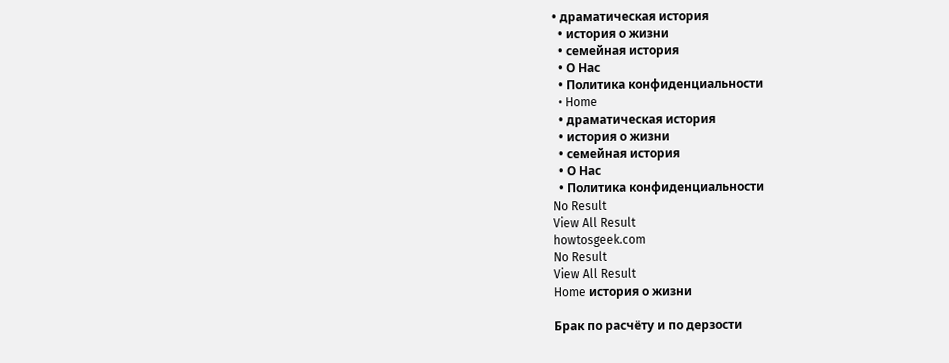• драматическая история
  • история о жизни
  • семейная история
  • О Нас
  • Политика конфиденциальности
  • Home
  • драматическая история
  • история о жизни
  • семейная история
  • О Нас
  • Политика конфиденциальности
No Result
View All Result
howtosgeek.com
No Result
View All Result
Home история о жизни

Брак по расчёту и по дерзости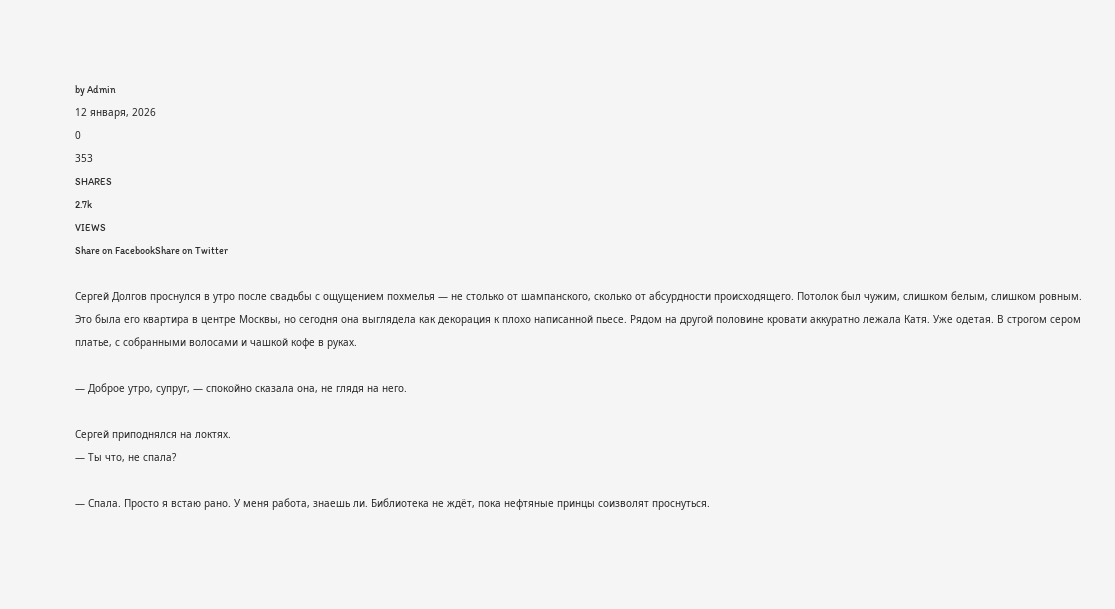by Admin
12 января, 2026
0
353
SHARES
2.7k
VIEWS
Share on FacebookShare on Twitter

Сергей Долгов проснулся в утро после свадьбы с ощущением похмелья — не столько от шампанского, сколько от абсурдности происходящего. Потолок был чужим, слишком белым, слишком ровным. Это была его квартира в центре Москвы, но сегодня она выглядела как декорация к плохо написанной пьесе. Рядом на другой половине кровати аккуратно лежала Катя. Уже одетая. В строгом сером платье, с собранными волосами и чашкой кофе в руках.

— Доброе утро, супруг, — спокойно сказала она, не глядя на него.

Сергей приподнялся на локтях.
— Ты что, не спала?

— Спала. Просто я встаю рано. У меня работа, знаешь ли. Библиотека не ждёт, пока нефтяные принцы соизволят проснуться.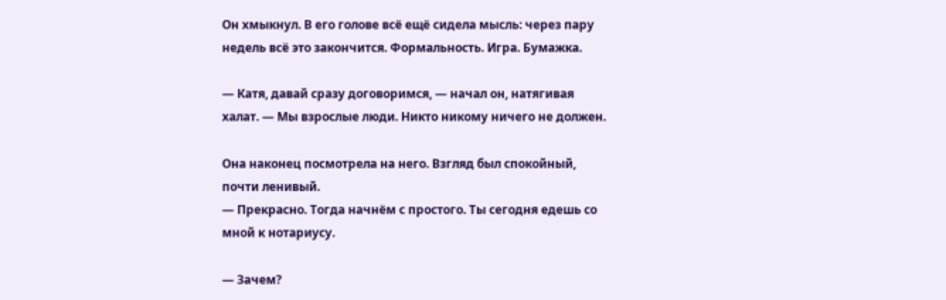Он хмыкнул. В его голове всё ещё сидела мысль: через пару недель всё это закончится. Формальность. Игра. Бумажка.

— Катя, давай сразу договоримся, — начал он, натягивая халат. — Мы взрослые люди. Никто никому ничего не должен.

Она наконец посмотрела на него. Взгляд был спокойный, почти ленивый.
— Прекрасно. Тогда начнём с простого. Ты сегодня едешь со мной к нотариусу.

— Зачем?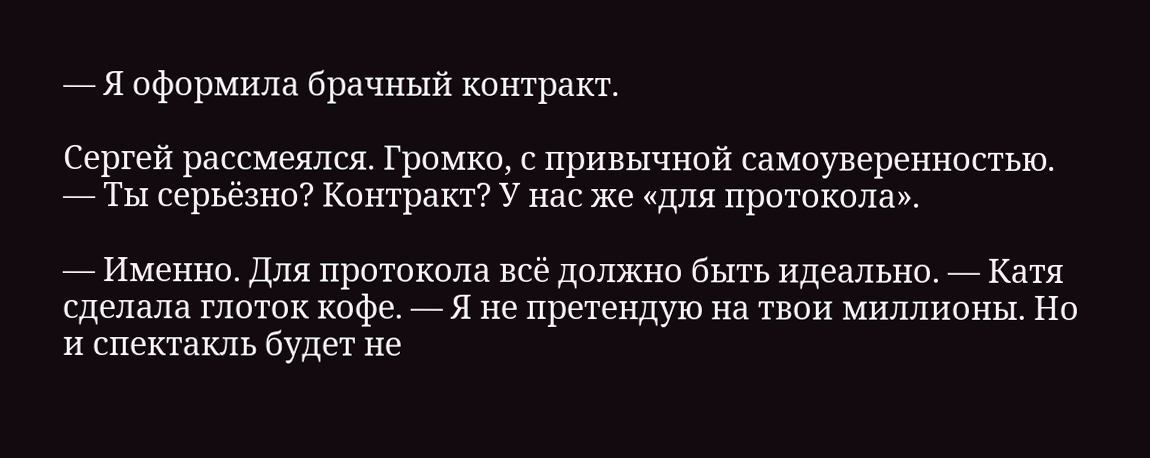— Я оформила брачный контракт.

Сергей рассмеялся. Громко, с привычной самоуверенностью.
— Ты серьёзно? Контракт? У нас же «для протокола».

— Именно. Для протокола всё должно быть идеально. — Катя сделала глоток кофе. — Я не претендую на твои миллионы. Но и спектакль будет не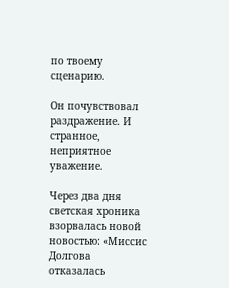по твоему сценарию.

Он почувствовал раздражение. И странное, неприятное уважение.

Через два дня светская хроника взорвалась новой новостью: «Миссис Долгова отказалась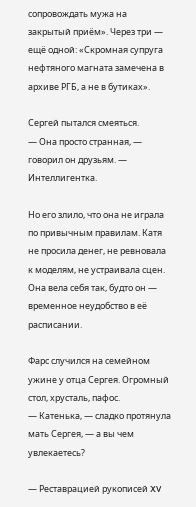сопровождать мужа на закрытый приём». Через три — ещё одной: «Скромная супруга нефтяного магната замечена в архиве РГБ, а не в бутиках».

Сергей пытался смеяться.
— Она просто странная, — говорил он друзьям. — Интеллигентка.

Но его злило, что она не играла по привычным правилам. Катя не просила денег, не ревновала к моделям, не устраивала сцен. Она вела себя так, будто он — временное неудобство в её расписании.

Фарс случился на семейном ужине у отца Сергея. Огромный стол, хрусталь, пафос.
— Катенька, — сладко протянула мать Сергея, — а вы чем увлекаетесь?

— Реставрацией рукописей XV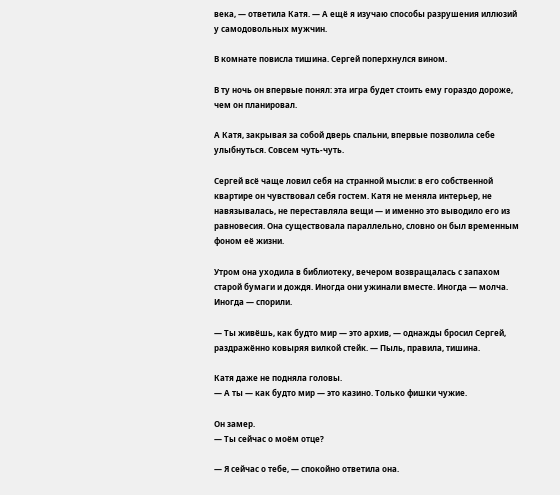века, — ответила Катя. — А ещё я изучаю способы разрушения иллюзий у самодовольных мужчин.

В комнате повисла тишина. Сергей поперхнулся вином.

В ту ночь он впервые понял: эта игра будет стоить ему гораздо дороже, чем он планировал.

А Катя, закрывая за собой дверь спальни, впервые позволила себе улыбнуться. Совсем чуть-чуть.

Сергей всё чаще ловил себя на странной мысли: в его собственной квартире он чувствовал себя гостем. Катя не меняла интерьер, не навязывалась, не переставляла вещи — и именно это выводило его из равновесия. Она существовала параллельно, словно он был временным фоном её жизни.

Утром она уходила в библиотеку, вечером возвращалась с запахом старой бумаги и дождя. Иногда они ужинали вместе. Иногда — молча. Иногда — спорили.

— Ты живёшь, как будто мир — это архив, — однажды бросил Сергей, раздражённо ковыряя вилкой стейк. — Пыль, правила, тишина.

Катя даже не подняла головы.
— А ты — как будто мир — это казино. Только фишки чужие.

Он замер.
— Ты сейчас о моём отце?

— Я сейчас о тебе, — спокойно ответила она.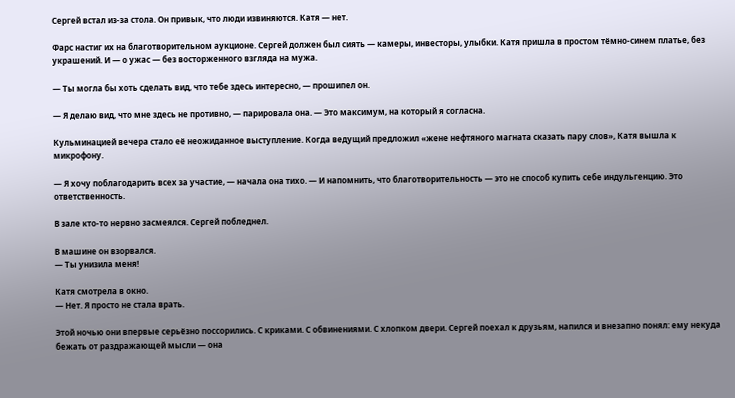Сергей встал из-за стола. Он привык, что люди извиняются. Катя — нет.

Фарс настиг их на благотворительном аукционе. Сергей должен был сиять — камеры, инвесторы, улыбки. Катя пришла в простом тёмно-синем платье, без украшений. И — о ужас — без восторженного взгляда на мужа.

— Ты могла бы хоть сделать вид, что тебе здесь интересно, — прошипел он.

— Я делаю вид, что мне здесь не противно, — парировала она. — Это максимум, на который я согласна.

Кульминацией вечера стало её неожиданное выступление. Когда ведущий предложил «жене нефтяного магната сказать пару слов», Катя вышла к микрофону.

— Я хочу поблагодарить всех за участие, — начала она тихо. — И напомнить, что благотворительность — это не способ купить себе индульгенцию. Это ответственность.

В зале кто-то нервно засмеялся. Сергей побледнел.

В машине он взорвался.
— Ты унизила меня!

Катя смотрела в окно.
— Нет. Я просто не стала врать.

Этой ночью они впервые серьёзно поссорились. С криками. С обвинениями. С хлопком двери. Сергей поехал к друзьям, напился и внезапно понял: ему некуда бежать от раздражающей мысли — она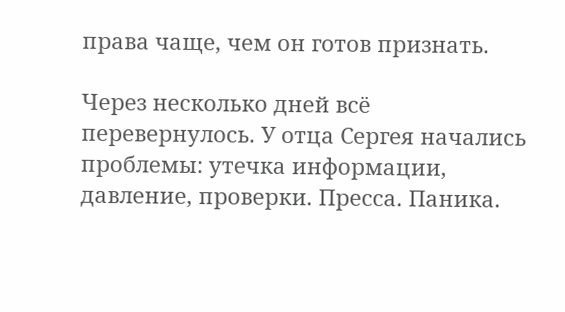права чаще, чем он готов признать.

Через несколько дней всё перевернулось. У отца Сергея начались проблемы: утечка информации, давление, проверки. Пресса. Паника.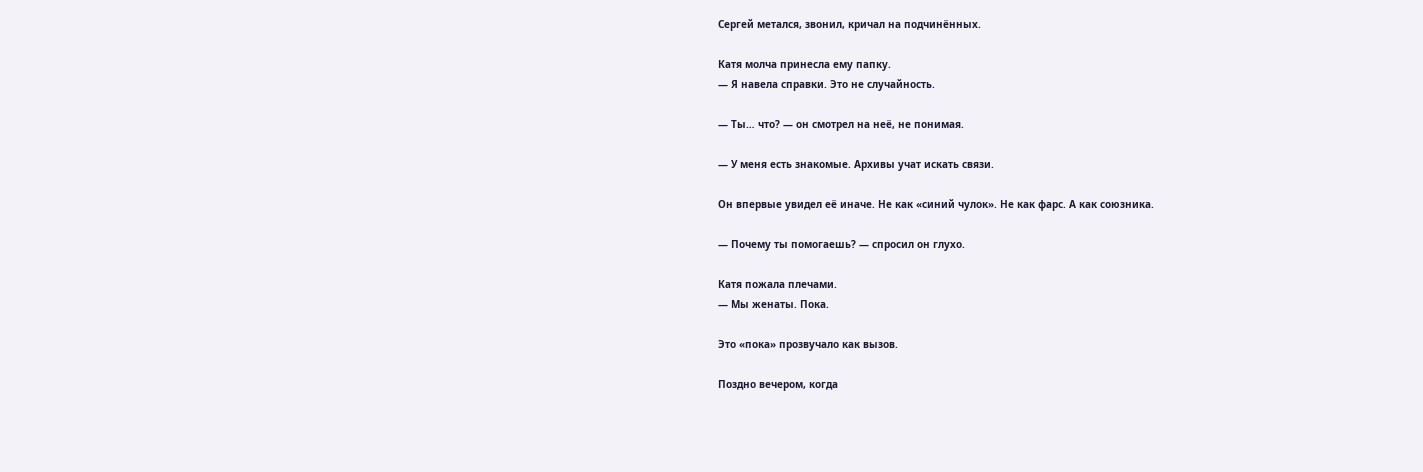Сергей метался, звонил, кричал на подчинённых.

Катя молча принесла ему папку.
— Я навела справки. Это не случайность.

— Ты… что? — он смотрел на неё, не понимая.

— У меня есть знакомые. Архивы учат искать связи.

Он впервые увидел её иначе. Не как «синий чулок». Не как фарс. А как союзника.

— Почему ты помогаешь? — спросил он глухо.

Катя пожала плечами.
— Мы женаты. Пока.

Это «пока» прозвучало как вызов.

Поздно вечером, когда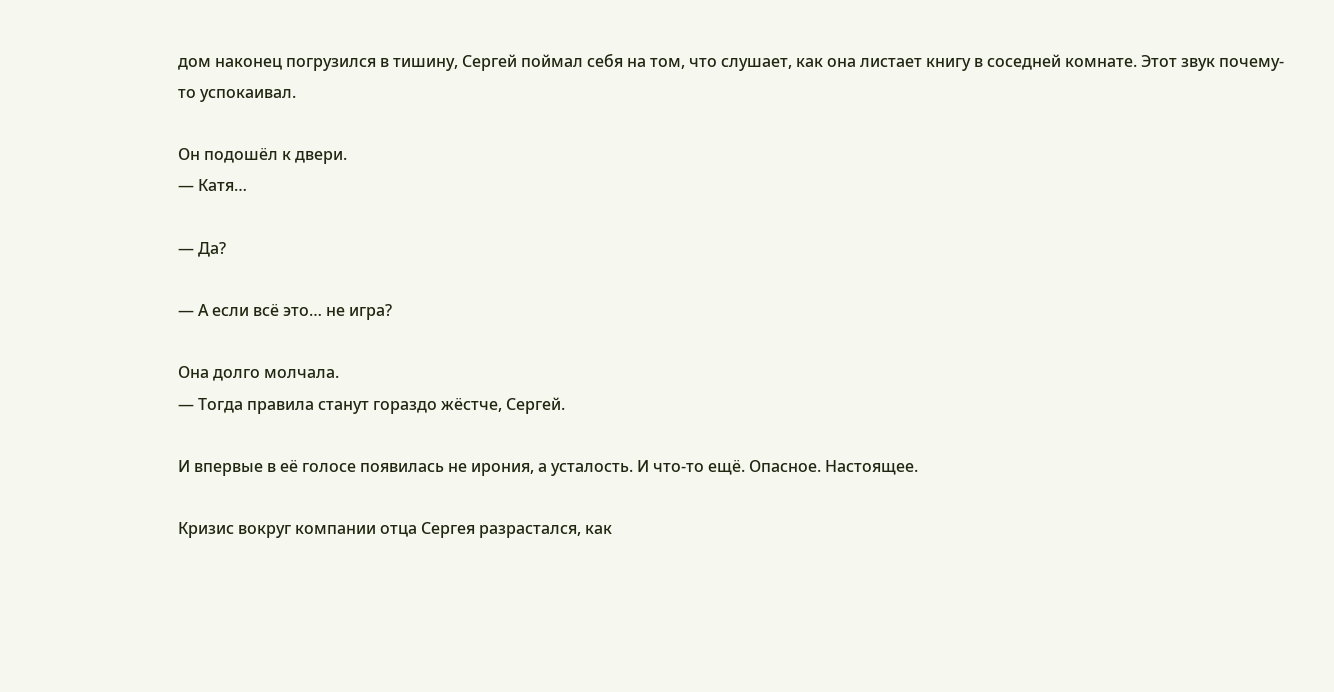дом наконец погрузился в тишину, Сергей поймал себя на том, что слушает, как она листает книгу в соседней комнате. Этот звук почему-то успокаивал.

Он подошёл к двери.
— Катя…

— Да?

— А если всё это… не игра?

Она долго молчала.
— Тогда правила станут гораздо жёстче, Сергей.

И впервые в её голосе появилась не ирония, а усталость. И что-то ещё. Опасное. Настоящее.

Кризис вокруг компании отца Сергея разрастался, как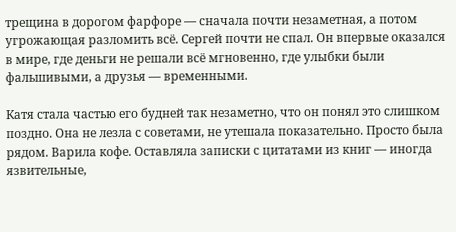трещина в дорогом фарфоре — сначала почти незаметная, а потом угрожающая разломить всё. Сергей почти не спал. Он впервые оказался в мире, где деньги не решали всё мгновенно, где улыбки были фальшивыми, а друзья — временными.

Катя стала частью его будней так незаметно, что он понял это слишком поздно. Она не лезла с советами, не утешала показательно. Просто была рядом. Варила кофе. Оставляла записки с цитатами из книг — иногда язвительные,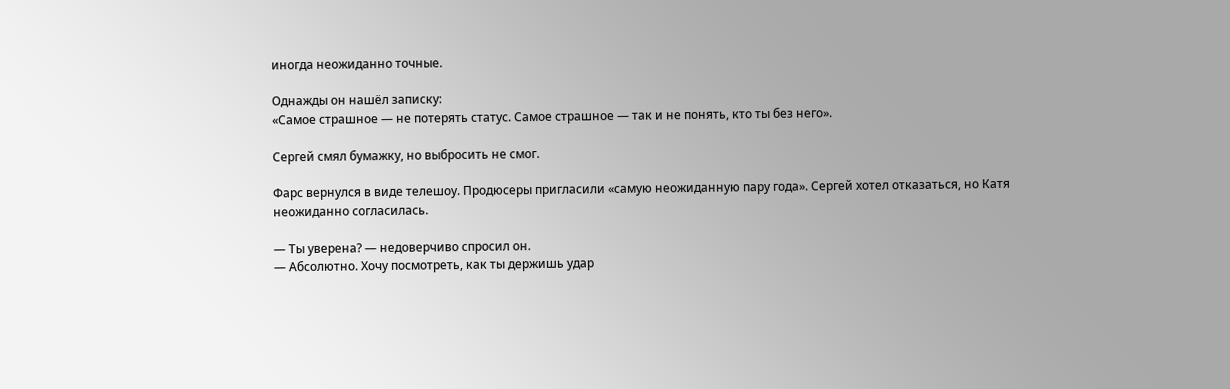иногда неожиданно точные.

Однажды он нашёл записку:
«Самое страшное — не потерять статус. Самое страшное — так и не понять, кто ты без него».

Сергей смял бумажку, но выбросить не смог.

Фарс вернулся в виде телешоу. Продюсеры пригласили «самую неожиданную пару года». Сергей хотел отказаться, но Катя неожиданно согласилась.

— Ты уверена? — недоверчиво спросил он.
— Абсолютно. Хочу посмотреть, как ты держишь удар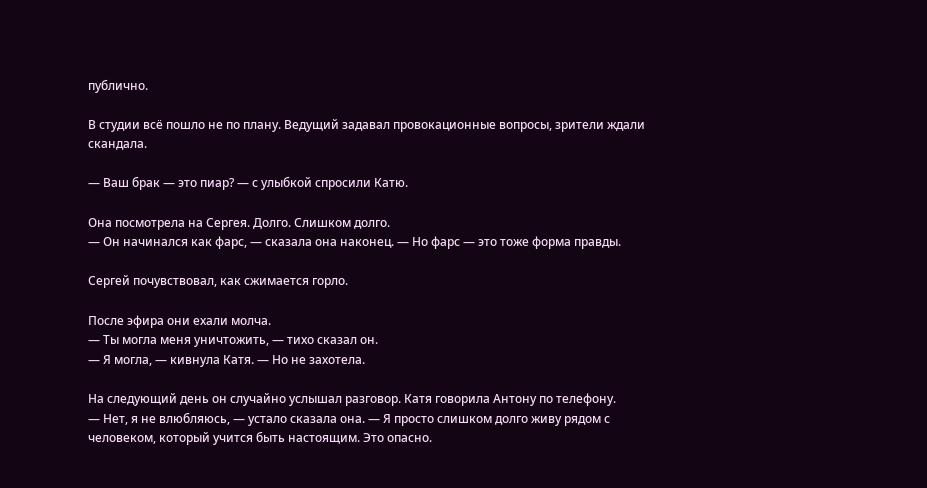публично.

В студии всё пошло не по плану. Ведущий задавал провокационные вопросы, зрители ждали скандала.

— Ваш брак — это пиар? — с улыбкой спросили Катю.

Она посмотрела на Сергея. Долго. Слишком долго.
— Он начинался как фарс, — сказала она наконец. — Но фарс — это тоже форма правды.

Сергей почувствовал, как сжимается горло.

После эфира они ехали молча.
— Ты могла меня уничтожить, — тихо сказал он.
— Я могла, — кивнула Катя. — Но не захотела.

На следующий день он случайно услышал разговор. Катя говорила Антону по телефону.
— Нет, я не влюбляюсь, — устало сказала она. — Я просто слишком долго живу рядом с человеком, который учится быть настоящим. Это опасно.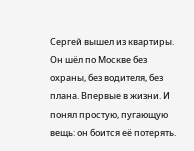Сергей вышел из квартиры. Он шёл по Москве без охраны, без водителя, без плана. Впервые в жизни. И понял простую, пугающую вещь: он боится её потерять.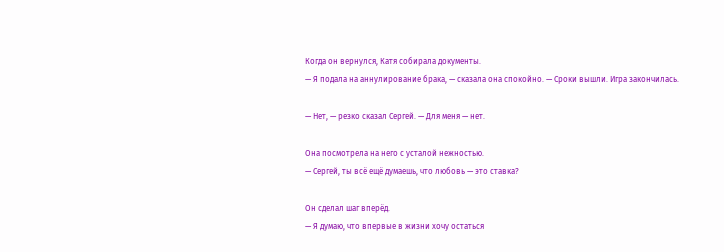Когда он вернулся, Катя собирала документы.
— Я подала на аннулирование брака, — сказала она спокойно. — Сроки вышли. Игра закончилась.

— Нет, — резко сказал Сергей. — Для меня — нет.

Она посмотрела на него с усталой нежностью.
— Сергей, ты всё ещё думаешь, что любовь — это ставка?

Он сделал шаг вперёд.
— Я думаю, что впервые в жизни хочу остаться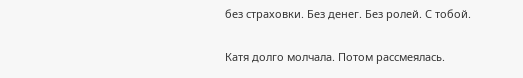без страховки. Без денег. Без ролей. С тобой.

Катя долго молчала. Потом рассмеялась.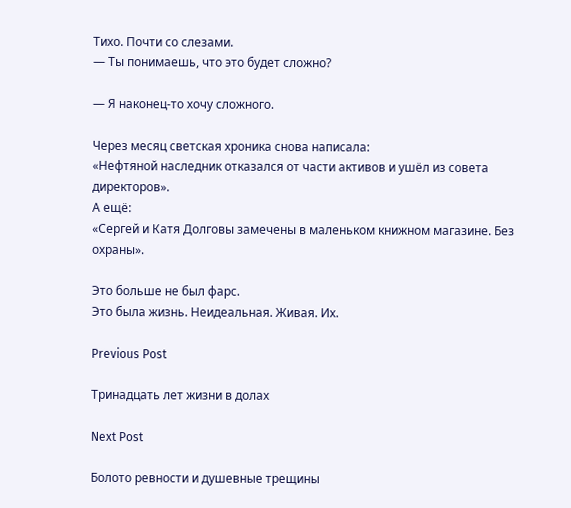Тихо. Почти со слезами.
— Ты понимаешь, что это будет сложно?

— Я наконец-то хочу сложного.

Через месяц светская хроника снова написала:
«Нефтяной наследник отказался от части активов и ушёл из совета директоров».
А ещё:
«Сергей и Катя Долговы замечены в маленьком книжном магазине. Без охраны».

Это больше не был фарс.
Это была жизнь. Неидеальная. Живая. Их.

Previous Post

Тринадцать лет жизни в долах

Next Post

Болото ревности и душевные трещины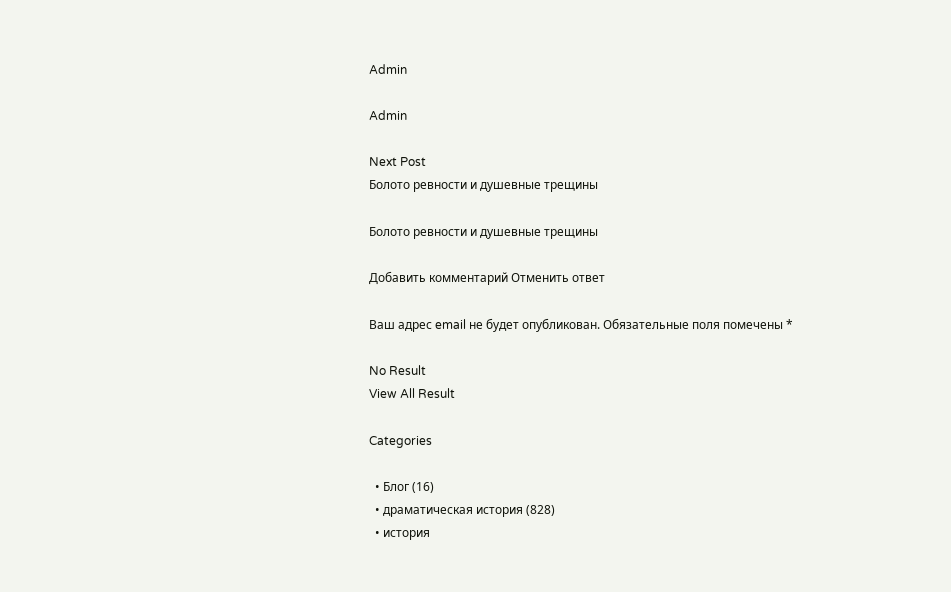Admin

Admin

Next Post
Болото ревности и душевные трещины

Болото ревности и душевные трещины

Добавить комментарий Отменить ответ

Ваш адрес email не будет опубликован. Обязательные поля помечены *

No Result
View All Result

Categories

  • Блог (16)
  • драматическая история (828)
  • история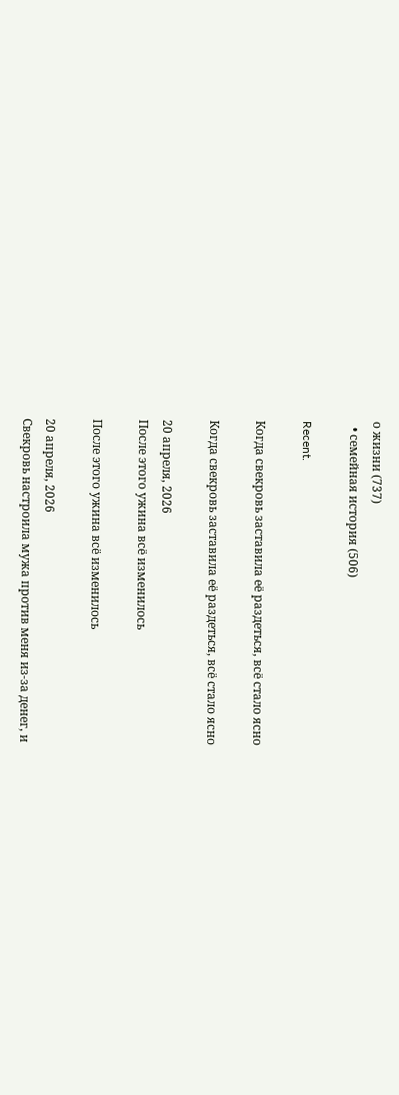о жизни (737)
  • семейная история (506)

Recent.

Когда свекровь заставила её раздеться, всё стало ясно

Когда свекровь заставила её раздеться, всё стало ясно

20 апреля, 2026
После этого ужина всё изменилось

После этого ужина всё изменилось

20 апреля, 2026
Свекровь настроила мужа против меня из-за денег, и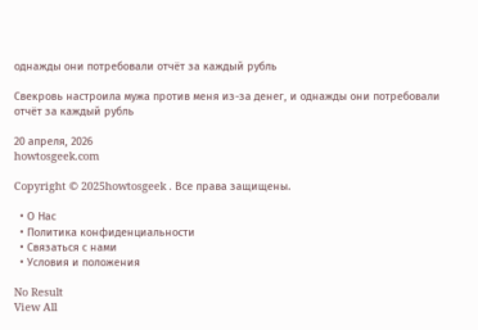однажды они потребовали отчёт за каждый рубль

Свекровь настроила мужа против меня из-за денег, и однажды они потребовали отчёт за каждый рубль

20 апреля, 2026
howtosgeek.com

Copyright © 2025howtosgeek . Все права защищены.

  • О Нас
  • Политика конфиденциальности
  • Связаться с нами
  • Условия и положения

No Result
View All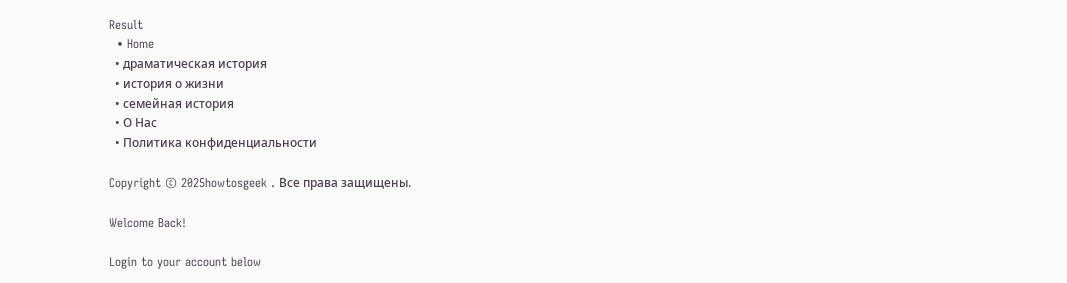Result
  • Home
  • драматическая история
  • история о жизни
  • семейная история
  • О Нас
  • Политика конфиденциальности

Copyright © 2025howtosgeek . Все права защищены.

Welcome Back!

Login to your account below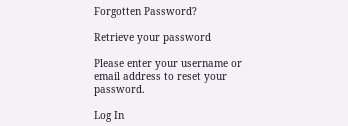Forgotten Password?

Retrieve your password

Please enter your username or email address to reset your password.

Log In